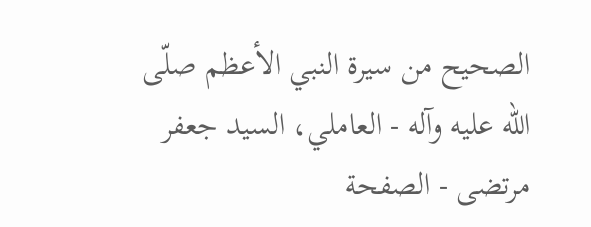الصحيح من سيرة النبي الأعظم صلّى الله عليه وآله - العاملي، السيد جعفر مرتضى - الصفحة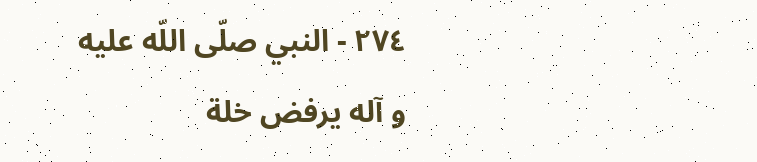٢٧٤ - النبي صلّى اللّه عليه و آله يرفض خلة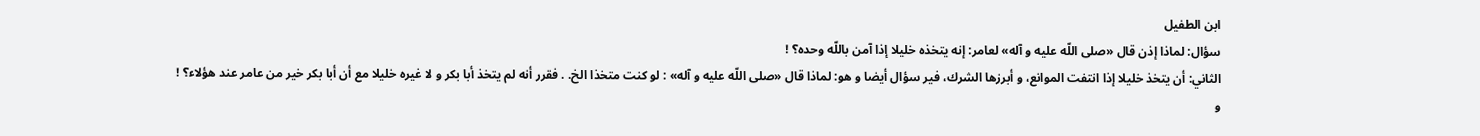ابن الطفيل
سؤال: لماذا إذن قال «صلى اللّه عليه و آله» لعامر: إنه يتخذه خليلا إذا آمن باللّه وحده؟ !
الثاني: أن يتخذ خليلا إذا انتفت الموانع، و أبرزها الشرك، فير سؤال أيضا و هو: لماذا قال «صلى اللّه عليه و آله» : لو كنت متخذا الخ. . فقرر أنه لم يتخذ أبا بكر و لا غيره خليلا مع أن أبا بكر خير من عامر عند هؤلاء؟ !
و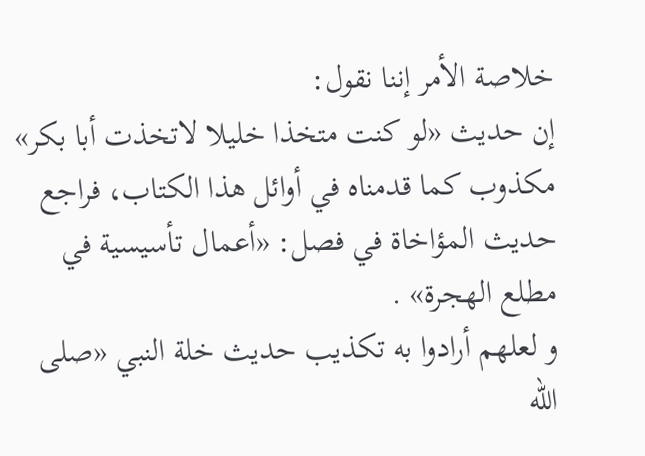خلاصة الأمر إننا نقول:
إن حديث «لو كنت متخذا خليلا لاتخذت أبا بكر» مكذوب كما قدمناه في أوائل هذا الكتاب، فراجع حديث المؤاخاة في فصل: «أعمال تأسيسية في مطلع الهجرة» .
و لعلهم أرادوا به تكذيب حديث خلة النبي «صلى اللّه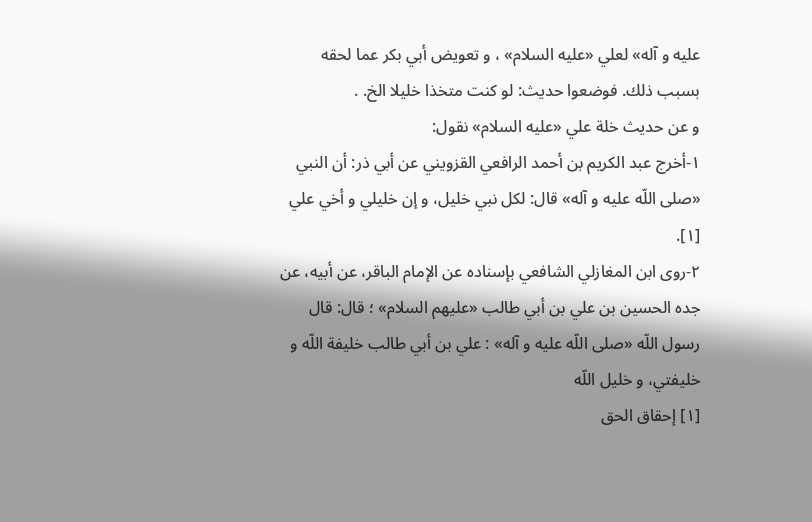عليه و آله» لعلي «عليه السلام» ، و تعويض أبي بكر عما لحقه بسبب ذلك. فوضعوا حديث: لو كنت متخذا خليلا الخ. .
و عن حديث خلة علي «عليه السلام» نقول:
١-أخرج عبد الكريم بن أحمد الرافعي القزويني عن أبي ذر: أن النبي «صلى اللّه عليه و آله» قال: لكل نبي خليل، و إن خليلي و أخي علي [١].
٢-روى ابن المغازلي الشافعي بإسناده عن الإمام الباقر، عن أبيه، عن جده الحسين بن علي بن أبي طالب «عليهم السلام» ؛ قال: قال رسول اللّه «صلى اللّه عليه و آله» : علي بن أبي طالب خليفة اللّه و خليفتي، و خليل اللّه
[١] إحقاق الحق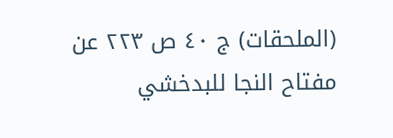(الملحقات) ج ٤٠ ص ٢٢٣ عن مفتاح النجا للبدخشي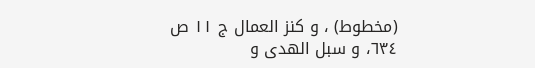(مخطوط) ، و كنز العمال ج ١١ ص ٦٣٤، و سبل الهدى و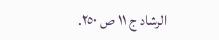الرشاد ج ١١ ص ٢٥٠.